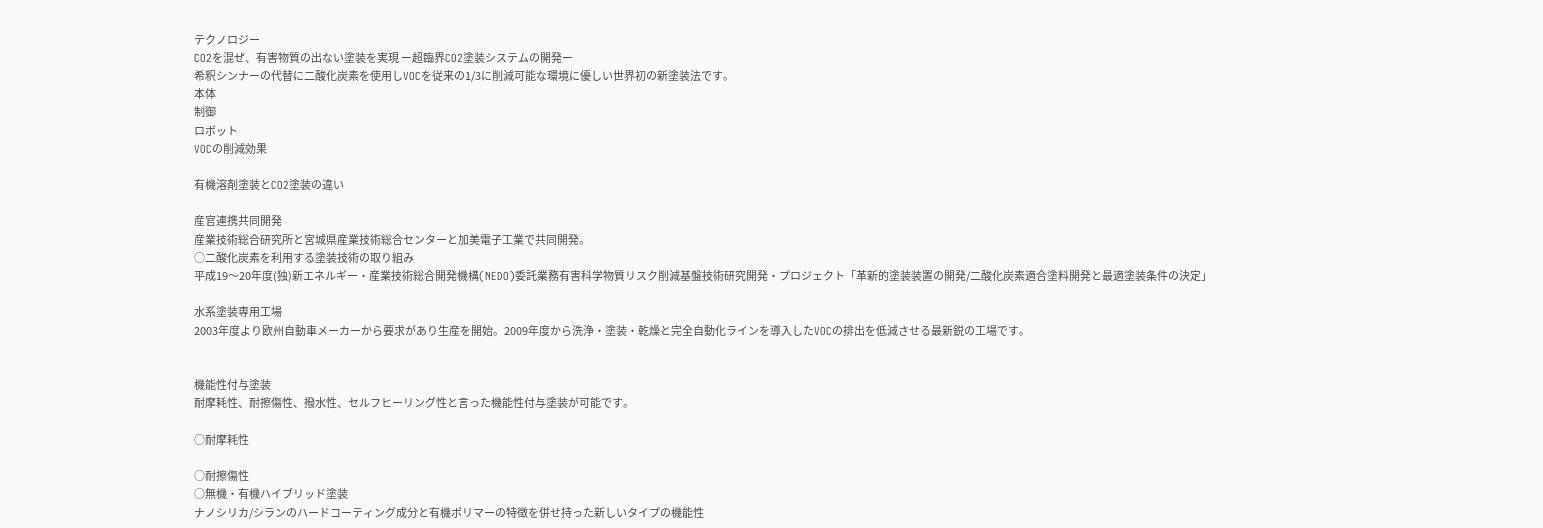テクノロジー
CO2を混ぜ、有害物質の出ない塗装を実現 ー超臨界CO2塗装システムの開発ー
希釈シンナーの代替に二酸化炭素を使用しVOCを従来の1/3に削減可能な環境に優しい世界初の新塗装法です。
本体
制御
ロボット
VOCの削減効果

有機溶剤塗装とCO2塗装の違い

産官連携共同開発
産業技術総合研究所と宮城県産業技術総合センターと加美電子工業で共同開発。
○二酸化炭素を利用する塗装技術の取り組み
平成19〜20年度(独)新エネルギー・産業技術総合開発機構(NEDO)委託業務有害科学物質リスク削減基盤技術研究開発・プロジェクト「革新的塗装装置の開発/二酸化炭素適合塗料開発と最適塗装条件の決定」

水系塗装専用工場
2003年度より欧州自動車メーカーから要求があり生産を開始。2009年度から洗浄・塗装・乾燥と完全自動化ラインを導入したVOCの排出を低減させる最新鋭の工場です。


機能性付与塗装
耐摩耗性、耐擦傷性、撥水性、セルフヒーリング性と言った機能性付与塗装が可能です。

○耐摩耗性

○耐擦傷性
○無機・有機ハイブリッド塗装
ナノシリカ/シランのハードコーティング成分と有機ポリマーの特徴を併せ持った新しいタイプの機能性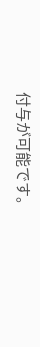付与が可能です。